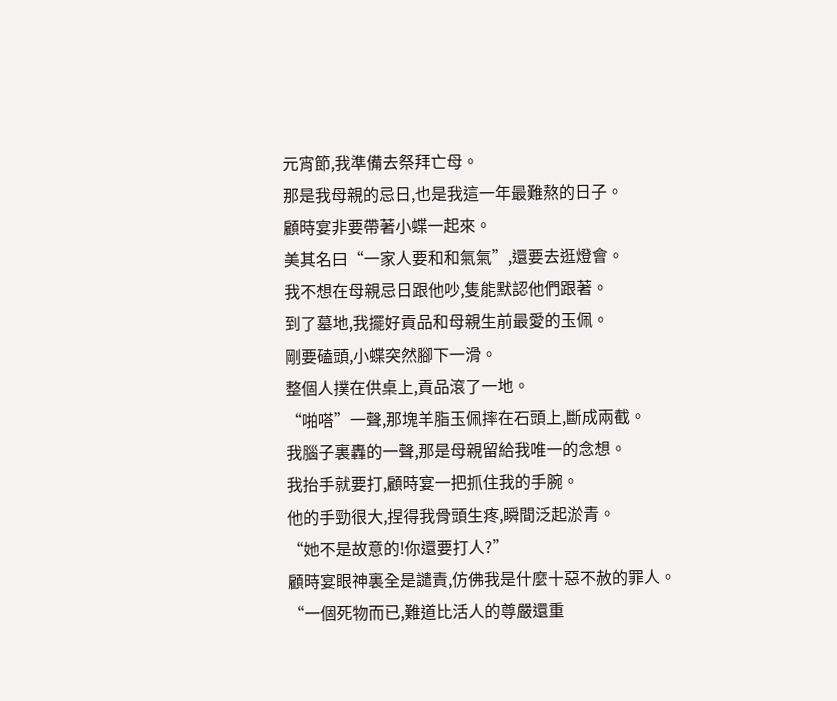元宵節,我準備去祭拜亡母。
那是我母親的忌日,也是我這一年最難熬的日子。
顧時宴非要帶著小蝶一起來。
美其名曰“一家人要和和氣氣”,還要去逛燈會。
我不想在母親忌日跟他吵,隻能默認他們跟著。
到了墓地,我擺好貢品和母親生前最愛的玉佩。
剛要磕頭,小蝶突然腳下一滑。
整個人撲在供桌上,貢品滾了一地。
“啪嗒”一聲,那塊羊脂玉佩摔在石頭上,斷成兩截。
我腦子裏轟的一聲,那是母親留給我唯一的念想。
我抬手就要打,顧時宴一把抓住我的手腕。
他的手勁很大,捏得我骨頭生疼,瞬間泛起淤青。
“她不是故意的!你還要打人?”
顧時宴眼神裏全是譴責,仿佛我是什麼十惡不赦的罪人。
“一個死物而已,難道比活人的尊嚴還重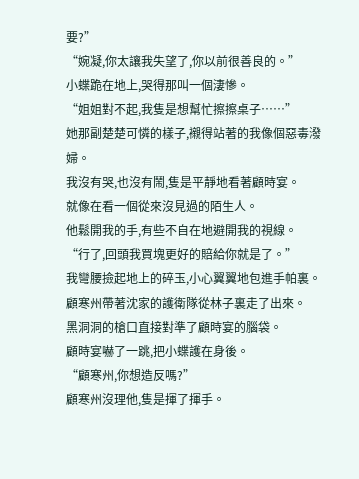要?”
“婉凝,你太讓我失望了,你以前很善良的。”
小蝶跪在地上,哭得那叫一個淒慘。
“姐姐對不起,我隻是想幫忙擦擦桌子……”
她那副楚楚可憐的樣子,襯得站著的我像個惡毒潑婦。
我沒有哭,也沒有鬧,隻是平靜地看著顧時宴。
就像在看一個從來沒見過的陌生人。
他鬆開我的手,有些不自在地避開我的視線。
“行了,回頭我買塊更好的賠給你就是了。”
我彎腰撿起地上的碎玉,小心翼翼地包進手帕裏。
顧寒州帶著沈家的護衛隊從林子裏走了出來。
黑洞洞的槍口直接對準了顧時宴的腦袋。
顧時宴嚇了一跳,把小蝶護在身後。
“顧寒州,你想造反嗎?”
顧寒州沒理他,隻是揮了揮手。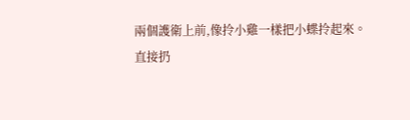兩個護衛上前,像拎小雞一樣把小蝶拎起來。
直接扔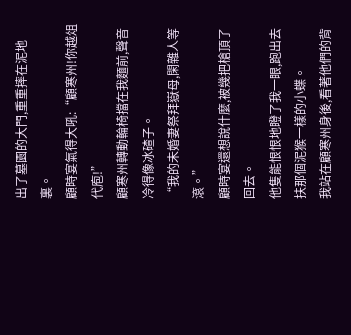出了墓園的大門,重重摔在泥地裏。
顧時宴氣得大吼:“顧寒州!你越俎代庖!”
顧寒州轉動輪椅擋在我麵前,聲音冷得像冰碴子。
“我的未婚妻祭拜嶽母,閑雜人等滾。”
顧時宴還想說什麼,被幾把槍頂了回去。
他隻能恨恨地瞪了我一眼,跑出去扶那個泥猴一樣的小蝶。
我站在顧寒州身後,看著他們的背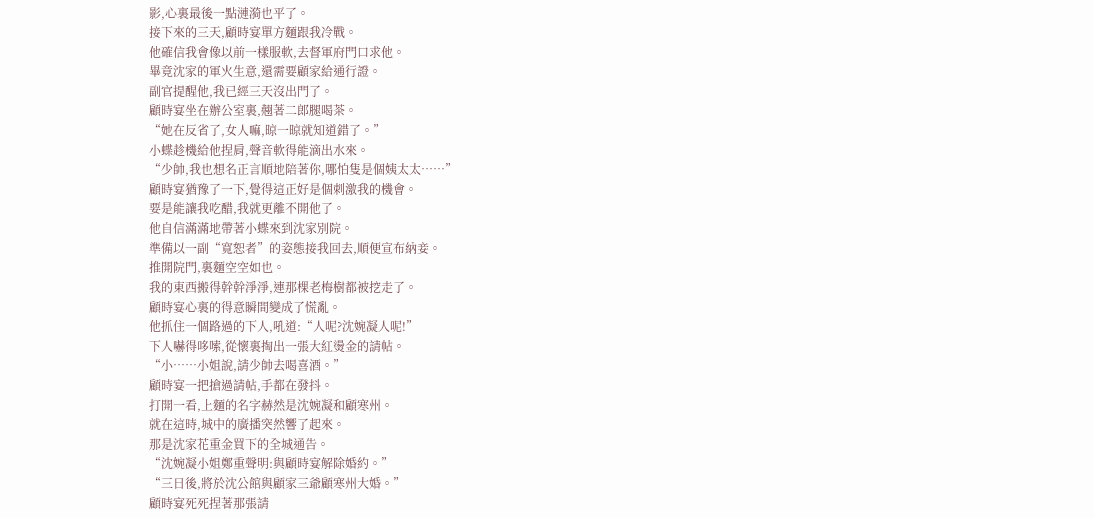影,心裏最後一點漣漪也平了。
接下來的三天,顧時宴單方麵跟我冷戰。
他確信我會像以前一樣服軟,去督軍府門口求他。
畢竟沈家的軍火生意,還需要顧家給通行證。
副官提醒他,我已經三天沒出門了。
顧時宴坐在辦公室裏,翹著二郎腿喝茶。
“她在反省了,女人嘛,晾一晾就知道錯了。”
小蝶趁機給他捏肩,聲音軟得能滴出水來。
“少帥,我也想名正言順地陪著你,哪怕隻是個姨太太……”
顧時宴猶豫了一下,覺得這正好是個刺激我的機會。
要是能讓我吃醋,我就更離不開他了。
他自信滿滿地帶著小蝶來到沈家別院。
準備以一副“寬恕者”的姿態接我回去,順便宣布納妾。
推開院門,裏麵空空如也。
我的東西搬得幹幹淨淨,連那棵老梅樹都被挖走了。
顧時宴心裏的得意瞬間變成了慌亂。
他抓住一個路過的下人,吼道:“人呢?沈婉凝人呢!”
下人嚇得哆嗦,從懷裏掏出一張大紅燙金的請帖。
“小……小姐說,請少帥去喝喜酒。”
顧時宴一把搶過請帖,手都在發抖。
打開一看,上麵的名字赫然是沈婉凝和顧寒州。
就在這時,城中的廣播突然響了起來。
那是沈家花重金買下的全城通告。
“沈婉凝小姐鄭重聲明:與顧時宴解除婚約。”
“三日後,將於沈公館與顧家三爺顧寒州大婚。”
顧時宴死死捏著那張請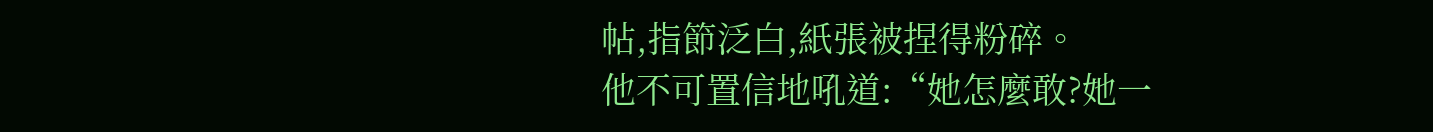帖,指節泛白,紙張被捏得粉碎。
他不可置信地吼道:“她怎麼敢?她一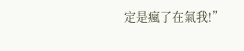定是瘋了在氣我!”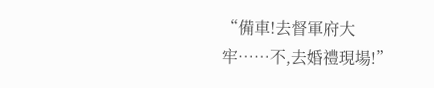“備車!去督軍府大牢……不,去婚禮現場!”